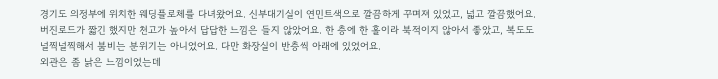경기도 의정부에 위치한 웨딩플로체를 다녀왔어요. 신부대기실이 연민트색으로 깔끔하게 꾸며져 있었고, 넓고 깔끔했어요.
버진로드가 짧긴 했지만 천고가 높아서 답답한 느낌은 들지 않았어요. 한 층에 한 홀이라 북적이지 않아서 좋았고, 복도도 널찍널찍해서 붐비는 분위기는 아니었어요. 다만 화장실이 반층씩 아래에 있었어요.
외관은 좀 낡은 느낌이었는데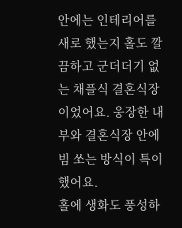안에는 인테리어를 새로 했는지 홀도 깔끔하고 군더더기 없는 채플식 결혼식장이었어요. 웅장한 내부와 결혼식장 안에 빔 쏘는 방식이 특이했어요.
홀에 생화도 풍성하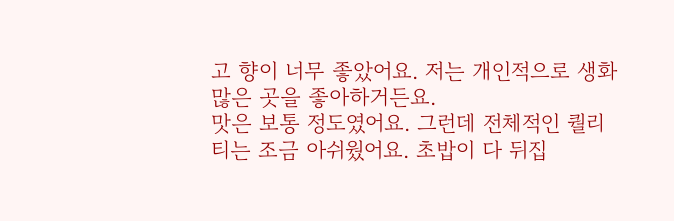고 향이 너무 좋았어요. 저는 개인적으로 생화 많은 곳을 좋아하거든요.
맛은 보통 정도였어요. 그런데 전체적인 퀄리티는 조금 아쉬웠어요. 초밥이 다 뒤집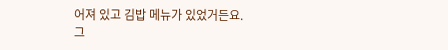어져 있고 김밥 메뉴가 있었거든요.
그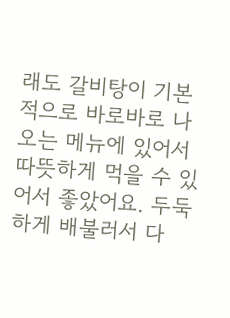래도 갈비탕이 기본적으로 바로바로 나오는 메뉴에 있어서 따뜻하게 먹을 수 있어서 좋았어요. 두둑하게 배불러서 다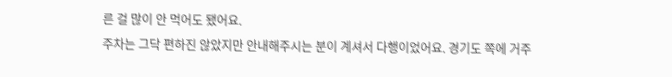른 걸 많이 안 먹어도 됐어요.
주차는 그닥 편하진 않았지만 안내해주시는 분이 계셔서 다행이었어요. 경기도 쪽에 거주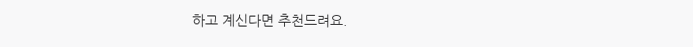하고 계신다면 추천드려요.